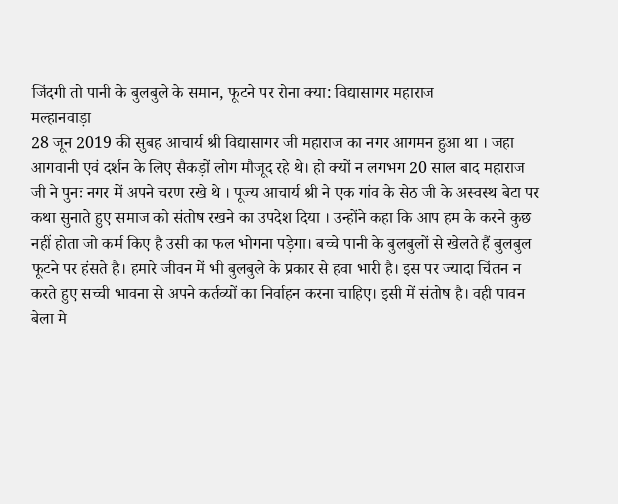जिंदगी तो पानी के बुलबुले के समान, फूटने पर रोना क्या: विद्यासागर महाराज
मल्हानवाड़ा
28 जून 2019 की सुबह आचार्य श्री विद्यासागर जी महाराज का नगर आगमन हुआ था । जहा आगवानी एवं दर्शन के लिए सैकड़ों लोग मौजूद रहे थे। हो क्यों न लगभग 20 साल बाद महाराज जी ने पुनः नगर में अपने चरण रखे थे । पूज्य आचार्य श्री ने एक गांव के सेठ जी के अस्वस्थ बेटा पर कथा सुनाते हुए समाज को संतोष रखने का उपदेश दिया । उन्होंने कहा कि आप हम के करने कुछ नहीं होता जो कर्म किए है उसी का फल भोगना पड़ेगा। बच्चे पानी के बुलबुलों से खेलते हैं बुलबुल फूटने पर हंसते है। हमारे जीवन में भी बुलबुले के प्रकार से हवा भारी है। इस पर ज्यादा चिंतन न करते हुए सच्ची भावना से अपने कर्तव्यों का निर्वाहन करना चाहिए। इसी में संतोष है। वही पावन बेला मे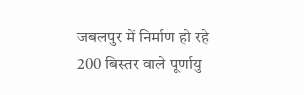जबलपुर में निर्माण हो रहे 200 बिस्तर वाले पूर्णायु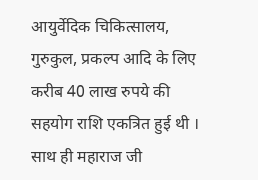आयुर्वेदिक चिकित्सालय, गुरुकुल, प्रकल्प आदि के लिए करीब 40 लाख रुपये की सहयोग राशि एकत्रित हुई थी । साथ ही महाराज जी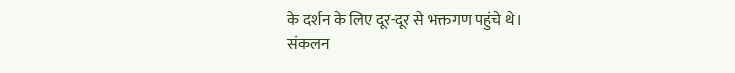के दर्शन के लिए दूर-दूर से भक्तगण पहुंचे थे।
संकलन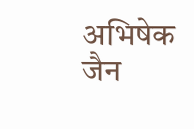अभिषेक जैन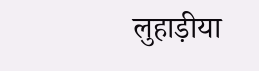लुहाड़ीया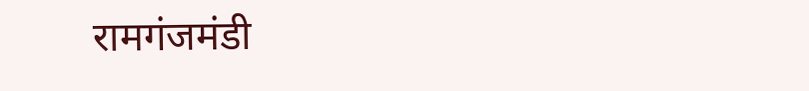रामगंजमंडी